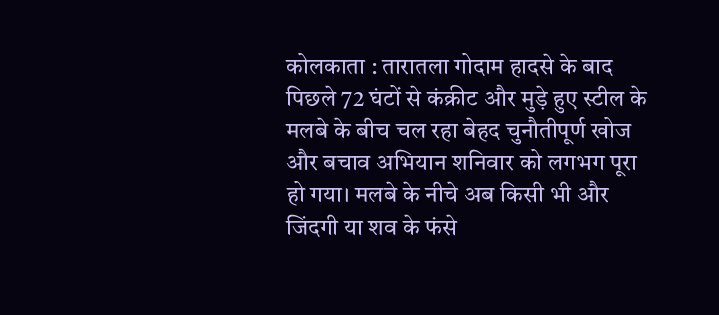कोलकाता : तारातला गोदाम हादसे के बाद पिछले 72 घंटों से कंक्रीट और मुड़े हुए स्टील के मलबे के बीच चल रहा बेहद चुनौतीपूर्ण खोज और बचाव अभियान शनिवार को लगभग पूरा हो गया। मलबे के नीचे अब किसी भी और जिंदगी या शव के फंसे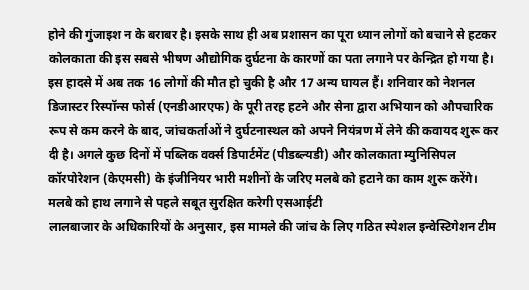होने की गुंजाइश न के बराबर है। इसके साथ ही अब प्रशासन का पूरा ध्यान लोगों को बचाने से हटकर कोलकाता की इस सबसे भीषण औद्योगिक दुर्घटना के कारणों का पता लगाने पर केन्द्रित हो गया है। इस हादसे में अब तक 16 लोगों की मौत हो चुकी है और 17 अन्य घायल हैं। शनिवार को नेशनल डिजास्टर रिस्पॉन्स फोर्स (एनडीआरएफ) के पूरी तरह हटने और सेना द्वारा अभियान को औपचारिक रूप से कम करने के बाद, जांचकर्ताओं ने दुर्घटनास्थल को अपने नियंत्रण में लेने की कवायद शुरू कर दी है। अगले कुछ दिनों में पब्लिक वर्क्स डिपार्टमेंट (पीडब्ल्यडी) और कोलकाता म्युनिसिपल कॉरपोरेशन (केएमसी) के इंजीनियर भारी मशीनों के जरिए मलबे को हटाने का काम शुरू करेंगे।
मलबे को हाथ लगाने से पहले सबूत सुरक्षित करेगी एसआईटी
लालबाजार के अधिकारियों के अनुसार, इस मामले की जांच के लिए गठित स्पेशल इन्वेस्टिगेशन टीम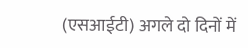(एसआईटी) अगले दो दिनों में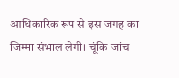आधिकारिक रूप से इस जगह का जिम्मा संभाल लेगी। चूंकि जांच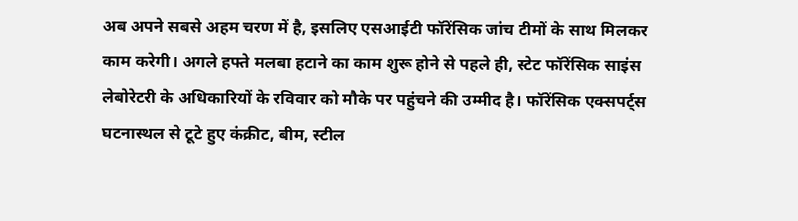अब अपने सबसे अहम चरण में है, इसलिए एसआईटी फॉरेंसिक जांच टीमों के साथ मिलकर काम करेगी। अगले हफ्ते मलबा हटाने का काम शुरू होने से पहले ही, स्टेट फॉरेंसिक साइंस लेबोरेटरी के अधिकारियों के रविवार को मौके पर पहुंचने की उम्मीद है। फॉरेंसिक एक्सपर्ट्स घटनास्थल से टूटे हुए कंक्रीट, बीम, स्टील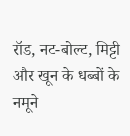रॉड, नट-बोल्ट, मिट्टी और खून के धब्बों के नमूने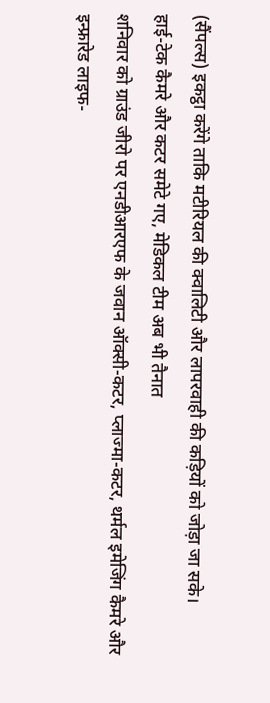(सैंपल्स) इकट्ठा करेंगे ताकि मटीरियल की क्वालिटी और लापरवाही की कड़ियों को जोड़ा जा सके।
हाई-टेक कैमरे और कटर समेटे गए, मेडिकल टीम अब भी तैनात
शनिवार को ग्राउंड जीरो पर एनडीआरएफ के जवान ऑक्सी-कटर, प्लाज्मा-कटर, थर्मल इमेजिंग कैमरे और इन्फ्रारेड लाइफ-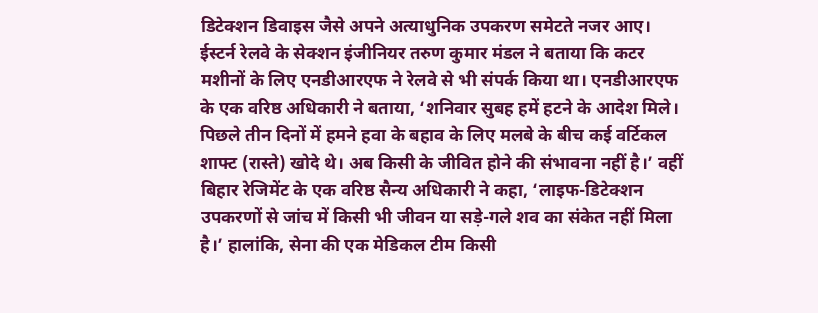डिटेक्शन डिवाइस जैसे अपने अत्याधुनिक उपकरण समेटते नजर आए। ईस्टर्न रेलवे के सेक्शन इंजीनियर तरुण कुमार मंडल ने बताया कि कटर मशीनों के लिए एनडीआरएफ ने रेलवे से भी संपर्क किया था। एनडीआरएफ के एक वरिष्ठ अधिकारी ने बताया, ‘शनिवार सुबह हमें हटने के आदेश मिले। पिछले तीन दिनों में हमने हवा के बहाव के लिए मलबे के बीच कई वर्टिकल शाफ्ट (रास्ते) खोदे थे। अब किसी के जीवित होने की संभावना नहीं है।’ वहीं बिहार रेजिमेंट के एक वरिष्ठ सैन्य अधिकारी ने कहा, ‘लाइफ-डिटेक्शन उपकरणों से जांच में किसी भी जीवन या सड़े-गले शव का संकेत नहीं मिला है।’ हालांकि, सेना की एक मेडिकल टीम किसी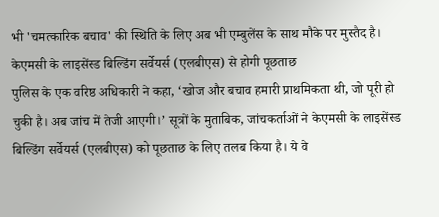भी 'चमत्कारिक बचाव' की स्थिति के लिए अब भी एम्बुलेंस के साथ मौके पर मुस्तैद है।
केएमसी के लाइसेंस्ड बिल्डिंग सर्वेयर्स (एलबीएस) से होगी पूछताछ
पुलिस के एक वरिष्ठ अधिकारी ने कहा, ‘खोज और बचाव हमारी प्राथमिकता थी, जो पूरी हो चुकी है। अब जांच में तेजी आएगी।’ सूत्रों के मुताबिक, जांचकर्ताओं ने केएमसी के लाइसेंस्ड बिल्डिंग सर्वेयर्स (एलबीएस) को पूछताछ के लिए तलब किया है। ये वे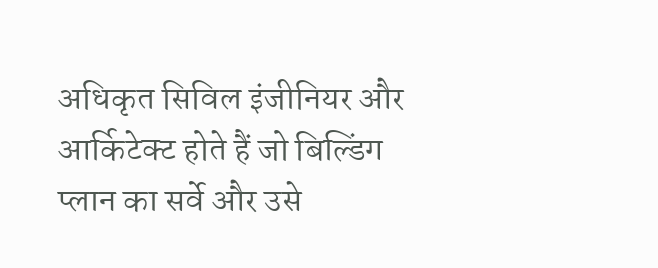अधिकृत सिविल इंजीनियर और आर्किटेक्ट होते हैं जो बिल्डिंग प्लान का सर्वे और उसे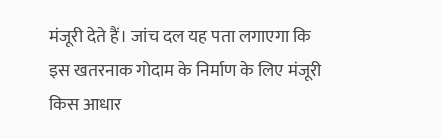मंजूरी देते हैं। जांच दल यह पता लगाएगा कि इस खतरनाक गोदाम के निर्माण के लिए मंजूरी किस आधार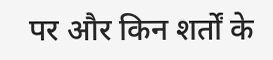पर और किन शर्तों के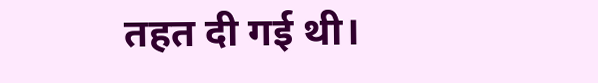तहत दी गई थी।